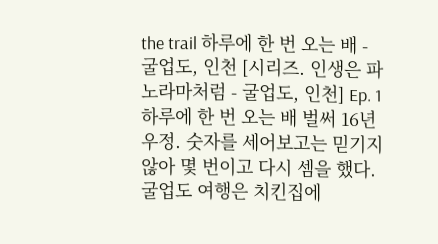the trail 하루에 한 번 오는 배 - 굴업도, 인천 [시리즈. 인생은 파노라마처럼 - 굴업도, 인천] Ep. 1 하루에 한 번 오는 배 벌써 16년 우정. 숫자를 세어보고는 믿기지 않아 몇 번이고 다시 셈을 했다. 굴업도 여행은 치킨집에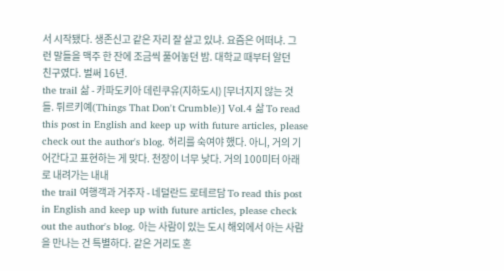서 시작됐다. 생존신고 같은 자리 잘 살고 있냐. 요즘은 어떠냐. 그런 말들을 맥주 한 잔에 조금씩 풀어놓던 밤. 대학교 때부터 알던 친구였다. 벌써 16년.
the trail 삶 - 카파도키아 데린쿠유(지하도시) [무너지지 않는 것들. 튀르키예(Things That Don't Crumble)] Vol.4 삶 To read this post in English and keep up with future articles, please check out the author's blog. 허리를 숙여야 했다. 아니, 거의 기어간다고 표현하는 게 맞다. 천장이 너무 낮다. 거의 100미터 아래로 내려가는 내내
the trail 여행객과 거주자 - 네덜란드 로테르담 To read this post in English and keep up with future articles, please check out the author's blog. 아는 사람이 있는 도시 해외에서 아는 사람을 만나는 건 특별하다. 같은 거리도 혼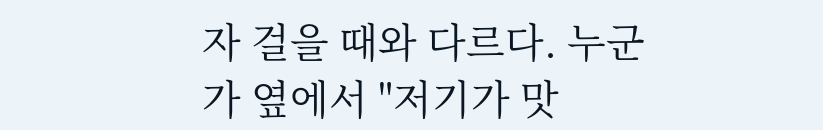자 걸을 때와 다르다. 누군가 옆에서 "저기가 맛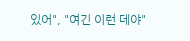있어", "여긴 이런 데야"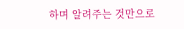하며 알려주는 것만으로